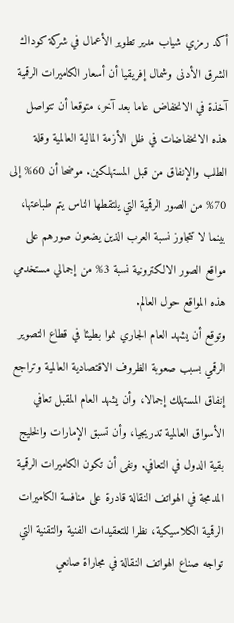أكد رمزي شياب مدير تطوير الأعمال في شركة كوداك الشرق الأدنى وشمال إفريقيا أن أسعار الكاميرات الرقمية آخذة في الانخفاض عاما بعد آخر، متوقعا أن تتواصل هذه الانخفاضات في ظل الأزمة المالية العالمية وقلة الطلب والإنفاق من قبل المستهلكين. موضحا أن 60% إلى 70% من الصور الرقمية التي يلتقطها الناس يتم طباعتها، بينما لا تتجاوز نسبة العرب الذين يضعون صورهم على مواقع الصور الالكترونية نسبة 3% من إجمالي مستخدمي هذه المواقع حول العالم.
وتوقع أن يشهد العام الجاري نموا بطيئا في قطاع التصوير الرقمي بسبب صعوبة الظروف الاقتصادية العالمية وتراجع إنفاق المستهلك إجمالا، وأن يشهد العام المقبل تعافي الأسواق العالمية تدريجيا، وأن تسبق الإمارات والخليج بقية الدول في التعافي. ونفى أن تكون الكاميرات الرقمية المدمجة في الهواتف النقالة قادرة على منافسة الكاميرات الرقمية الكلاسيكية، نظرا للتعقيدات الفنية والتقنية التي تواجه صناع الهواتف النقالة في مجاراة صانعي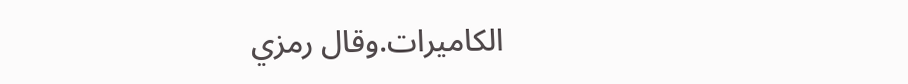الكاميرات.وقال رمزي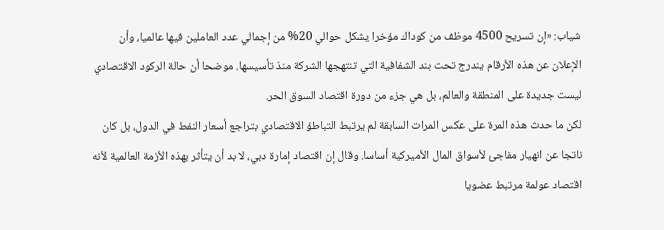شياب: «إن تسريح 4500 موظف من كوداك مؤخرا يشكل حوالي 20% من إجمالي عدد العاملين فيها عالميا، وأن الإعلان عن هذه الأرقام يندرج تحت بند الشفافية التي تنتهجها الشركة منذ تأسيسها. موضحا أن حالة الركود الاقتصادي ليست جديدة على المنطقة والعالم، بل هي جزء من دورة اقتصاد السوق الحر.
لكن ما حدث هذه المرة على عكس المرات السابقة لم يرتبط التباطؤ الاقتصادي بتراجع أسعار النفط في الدول، بل كان ناتجا عن انهيار مفاجئ لأسواق المال الأميركية أساسا. وقال إن اقتصاد إمارة دبي، لا بد أن يتأثر بهذه الأزمة العالمية لأنه اقتصاد عولمة مرتبط عضويا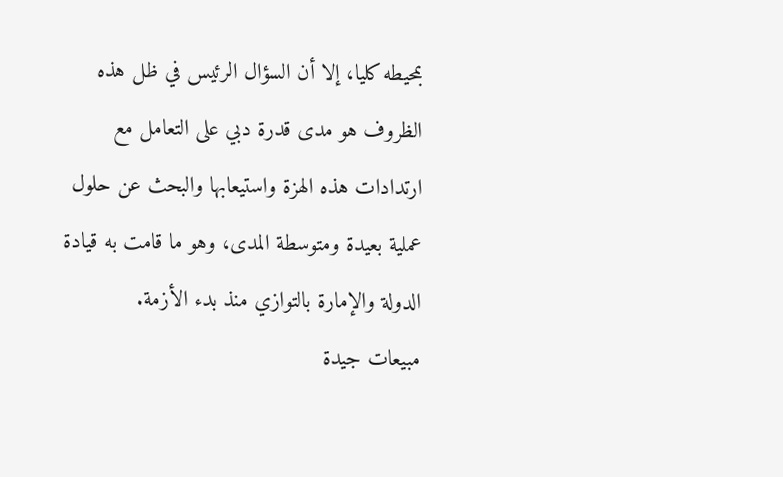بمحيطه كليا، إلا أن السؤال الرئيس في ظل هذه الظروف هو مدى قدرة دبي على التعامل مع ارتدادات هذه الهزة واستيعابها والبحث عن حلول عملية بعيدة ومتوسطة المدى، وهو ما قامت به قيادة الدولة والإمارة بالتوازي منذ بدء الأزمة.
مبيعات جيدة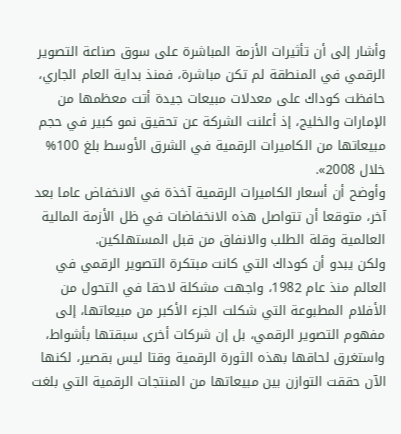وأشار إلى أن تأثيرات الأزمة المباشرة على سوق صناعة التصوير الرقمي في المنطقة لم تكن مباشرة، فمنذ بداية العام الجاري، حافظت كوداك على معدلات مبيعات جيدة أتت معظمها من الإمارات والخليج، إذ أعلنت الشركة عن تحقيق نمو كبير في حجم مبيعاتها من الكاميرات الرقمية في الشرق الأوسط بلغ 100% خلال 2008».
وأوضح أن أسعار الكاميرات الرقمية آخذة في الانخفاض عاما بعد آخر، متوقعا أن تتواصل هذه الانخفاضات في ظل الأزمة المالية العالمية وقلة الطلب والانفاق من قبل المستهلكين.
ولكن يبدو أن كوداك التي كانت مبتكرة التصوير الرقمي في العالم منذ عام 1982، واجهت مشكلة لاحقا في التحول من الأفلام المطبوعة التي شكلت الجزء الأكبر من مبيعاتها، إلى مفهوم التصوير الرقمي، بل إن شركات أخرى سبقتها بأشواط، واستغرق لحاقها بهذه الثورة الرقمية وقتا ليس بقصير، لكنها الآن حققت التوازن بين مبيعاتها من المنتجات الرقمية التي بلغت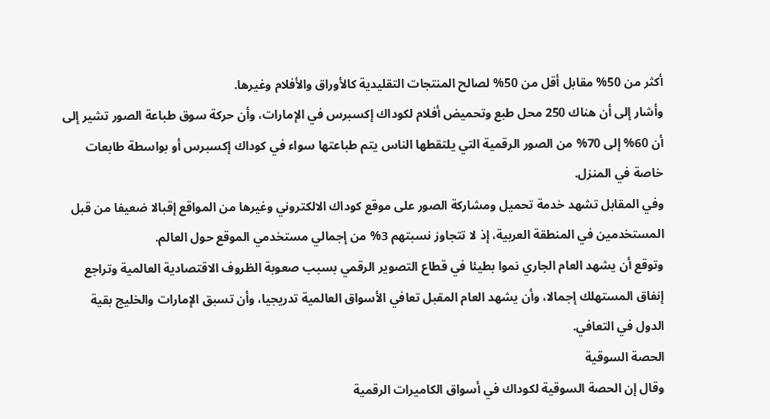أكثر من 50% مقابل أقل من 50% لصالح المنتجات التقليدية كالأوراق والأفلام وغيرها.
وأشار إلى أن هناك 250 محل طبع وتحميض أفلام لكوداك إكسبرس في الإمارات، وأن حركة سوق طباعة الصور تشير إلى أن 60% إلى 70% من الصور الرقمية التي يلتقطها الناس يتم طباعتها سواء في كوداك إكسبرس أو بواسطة طابعات خاصة في المنزل.
وفي المقابل تشهد خدمة تحميل ومشاركة الصور على موقع كوداك الالكتروني وغيرها من المواقع إقبالا ضعيفا من قبل المستخدمين في المنطقة العربية، إذ لا تتجاوز نسبتهم 3% من إجمالي مستخدمي الموقع حول العالم.
وتوقع أن يشهد العام الجاري نموا بطيئا في قطاع التصوير الرقمي بسبب صعوبة الظروف الاقتصادية العالمية وتراجع إنفاق المستهلك إجمالا، وأن يشهد العام المقبل تعافي الأسواق العالمية تدريجيا، وأن تسبق الإمارات والخليج بقية الدول في التعافي.
الحصة السوقية
وقال إن الحصة السوقية لكوداك في أسواق الكاميرات الرقمية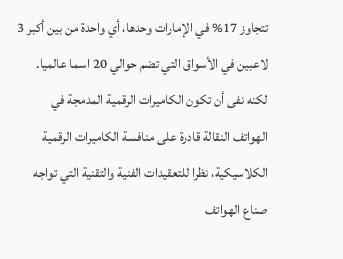تتجاوز 17% في الإمارات وحدها، أي واحدة من بين أكبر 3 لاعبين في الأسواق التي تضم حوالي 20 اسما عالميا.
لكنه نفى أن تكون الكاميرات الرقمية المدمجة في الهواتف النقالة قادرة على منافسة الكاميرات الرقمية الكلاسيكية، نظرا للتعقيدات الفنية والتقنية التي تواجه صناع الهواتف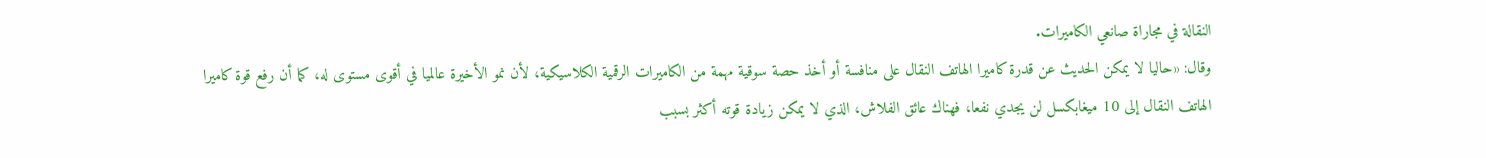النقالة في مجاراة صانعي الكاميرات.
وقال: «حاليا لا يمكن الحديث عن قدرة كاميرا الهاتف النقال على منافسة أو أخذ حصة سوقية مهمة من الكاميرات الرقمية الكلاسيكية، لأن نمو الأخيرة عالميا في أقوى مستوى له، كما أن رفع قوة كاميرا الهاتف النقال إلى 10 ميغابكسل لن يجدي نفعا، فهناك عائق الفلاش، الذي لا يمكن زيادة قوته أكثر بسبب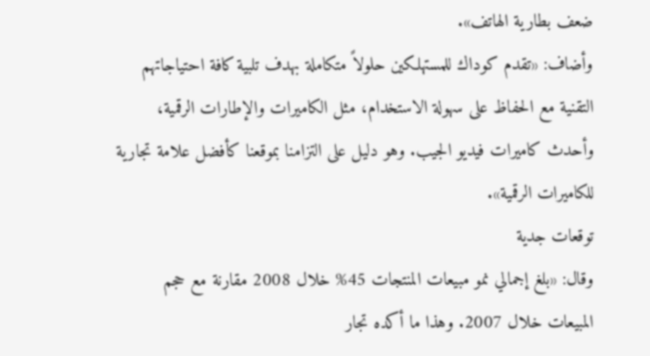ضعف بطارية الهاتف».
وأضاف: «تقدم كوداك للمستهلكين حلولاً متكاملة بهدف تلبية كافة احتياجاتهم التقنية مع الحفاظ على سهولة الاستخدام، مثل الكاميرات والإطارات الرقمية، وأحدث كاميرات فيديو الجيب. وهو دليل على التزامنا بموقعنا كأفضل علامة تجارية للكاميرات الرقمية».
توقعات جدية
وقال: «بلغ إجمالي نمو مبيعات المنتجات 45% خلال 2008 مقارنة مع حجم المبيعات خلال 2007. وهذا ما أكده تجار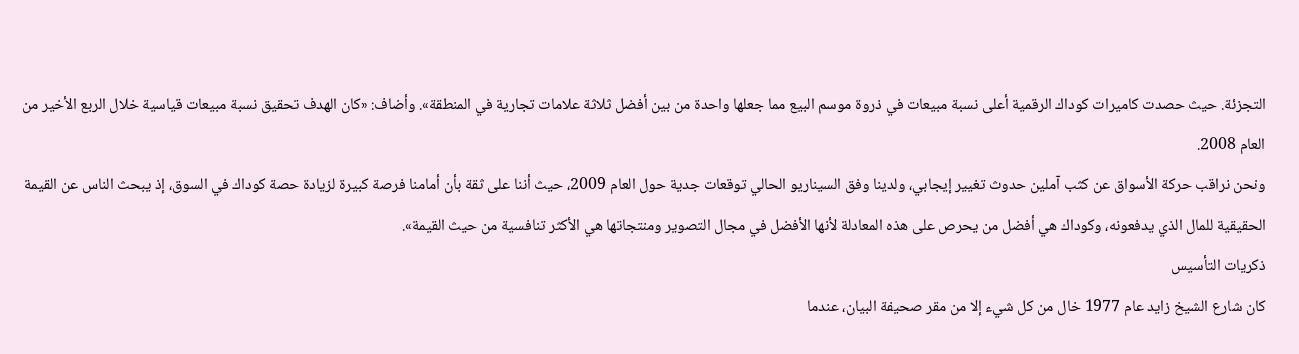التجزئة. حيث حصدت كاميرات كوداك الرقمية أعلى نسبة مبيعات في ذروة موسم البيع مما جعلها واحدة من بين أفضل ثلاثة علامات تجارية في المنطقة». وأضاف: «كان الهدف تحقيق نسبة مبيعات قياسية خلال الربع الأخير من العام 2008.
ونحن نراقب حركة الأسواق عن كثب آملين حدوث تغيير إيجابي، ولدينا وفق السيناريو الحالي توقعات جدية حول العام 2009، حيث أننا على ثقة بأن أمامنا فرصة كبيرة لزيادة حصة كوداك في السوق، إذ يبحث الناس عن القيمة الحقيقية للمال الذي يدفعونه، وكوداك هي أفضل من يحرص على هذه المعادلة لأنها الأفضل في مجال التصوير ومنتجاتها هي الأكثر تنافسية من حيث القيمة».
ذكريات التأسيس
كان شارع الشيخ زايد عام 1977 خال من كل شيء إلا من مقر صحيفة البيان، عندما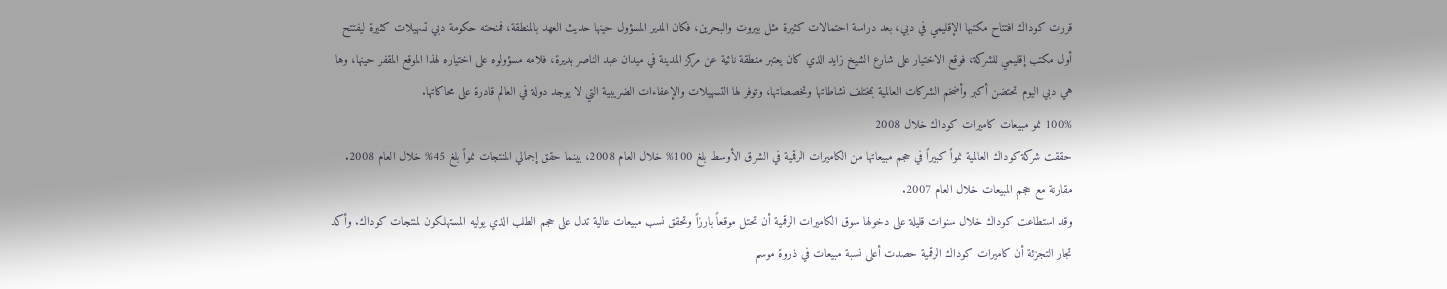قررت كوداك افتتاح مكتبها الإقليمي في دبي، بعد دراسة احتمالات كثيرة مثل بيروت والبحرين، فكان المدير المسؤول حينها حديث العهد بالمنطقة، فمنحته حكومة دبي تسهيلات كثيرة ليفتتح أول مكتب إقليمي للشركة، فوقع الاختيار على شارع الشيخ زايد الذي كان يعتبر منطقة نائية عن مركز المدينة في ميدان عبد الناصر بديرة، فلامه مسؤولوه على اختياره لهذا الموقع المقفر حينها، وها هي دبي اليوم تحتضن أكبر وأضخم الشركات العالمية بمختلف نشاطاتها وتخصصاتها، وتوفر لها التسهيلات والإعفاءات الضريبية التي لا يوجد دولة في العالم قادرة على محاكاتها.
100% نمو مبيعات كاميرات كوداك خلال 2008
حققت شركة كوداك العالمية نمواً كبيراً في حجم مبيعاتها من الكاميرات الرقمية في الشرق الأوسط بلغ 100% خلال العام 2008، بينما حقق إجمالي المنتجات نمواً بلغ 45% خلال العام 2008. مقارنة مع حجم المبيعات خلال العام 2007.
وقد استطاعت كوداك خلال سنوات قليلة على دخولها سوق الكاميرات الرقمية أن تحتل موقعاً بارزاً وتحقق نسب مبيعات عالية تدل على حجم الطلب الذي يوليه المستهلكون لمنتجات كوداك. وأكد تجار التجزئة أن كاميرات كوداك الرقمية حصدت أعلى نسبة مبيعات في ذروة موسم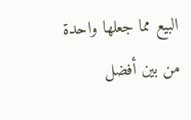البيع مما جعلها واحدة من بين أفضل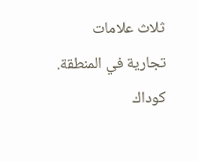ثلاث علامات تجارية في المنطقة.
كوداك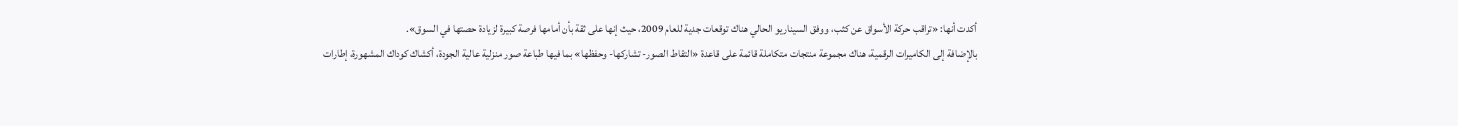أكدت أنها: «تراقب حركة الأسواق عن كثب، ووفق السيناريو الحالي هناك توقعات جدية للعام 2009، حيث إنها على ثقة بأن أمامها فرصة كبيرة لزيادة حصتها في السوق».
بالإضافة إلى الكاميرات الرقمية، هناك مجموعة منتجات متكاملة قائمة على قاعدة «التقاط الصور- تشاركها- وحفظها» بما فيها طباعة صور منزلية عالية الجودة، أكشاك كوداك المشهورة، إطارات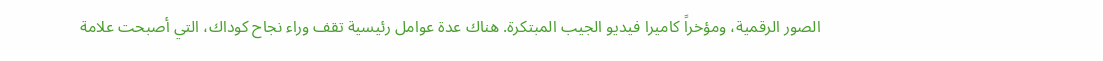الصور الرقمية، ومؤخراً كاميرا فيديو الجيب المبتكرة. هناك عدة عوامل رئيسية تقف وراء نجاح كوداك، التي أصبحت علامة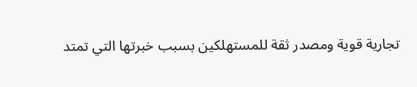تجارية قوية ومصدر ثقة للمستهلكين بسبب خبرتها التي تمتد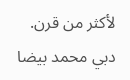لأكثر من قرن.
دبي محمد بيضا